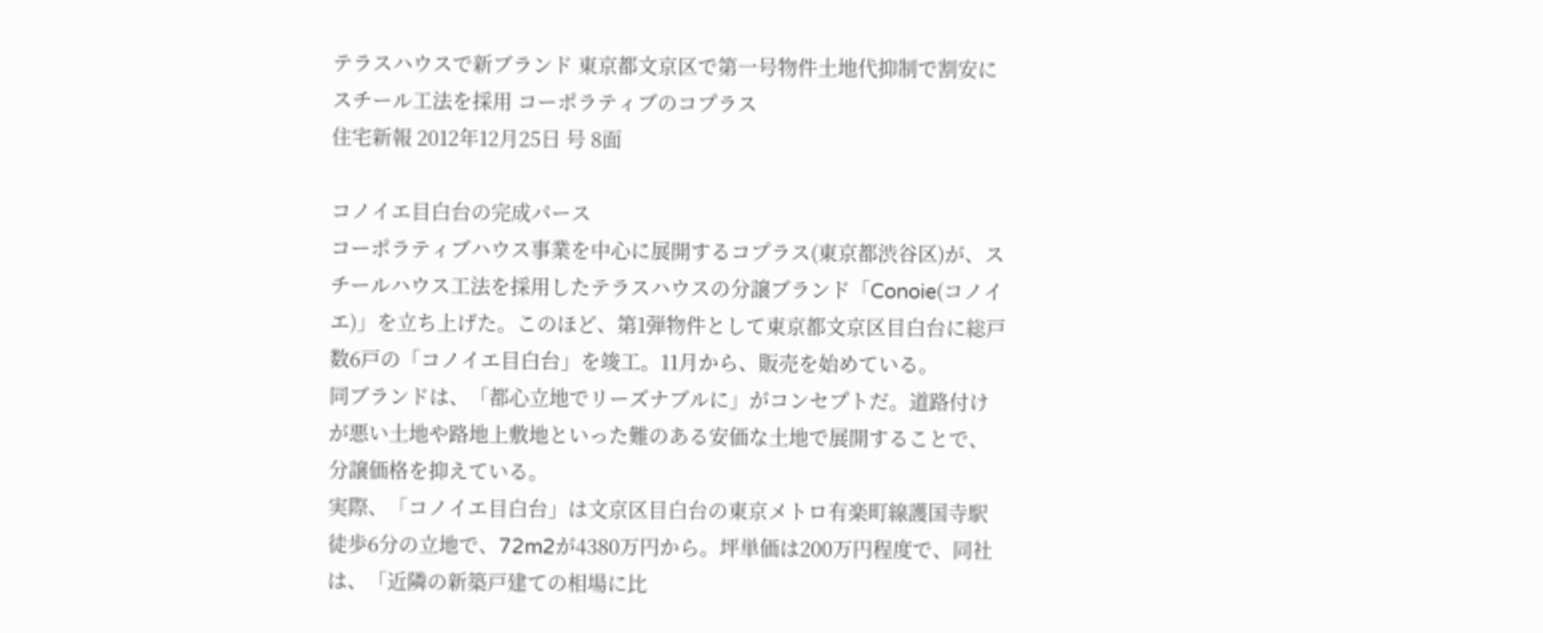テラスハウスで新ブランド 東京都文京区で第一号物件土地代抑制で割安に スチール工法を採用 コーポラティブのコプラス
住宅新報 2012年12月25日 号 8面

コノイエ目白台の完成パース
コーポラティブハウス事業を中心に展開するコプラス(東京都渋谷区)が、スチールハウス工法を採用したテラスハウスの分譲ブランド「Conoie(コノイエ)」を立ち上げた。このほど、第1弾物件として東京都文京区目白台に総戸数6戸の「コノイエ目白台」を竣工。11月から、販売を始めている。
同ブランドは、「都心立地でリーズナブルに」がコンセプトだ。道路付けが悪い土地や路地上敷地といった難のある安価な土地で展開することで、分譲価格を抑えている。
実際、「コノイエ目白台」は文京区目白台の東京メトロ有楽町線護国寺駅徒歩6分の立地で、72m2が4380万円から。坪単価は200万円程度で、同社は、「近隣の新築戸建ての相場に比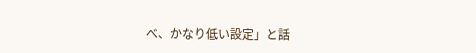べ、かなり低い設定」と話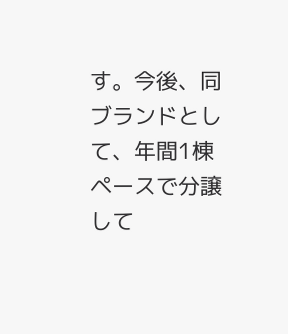す。今後、同ブランドとして、年間1棟ペースで分譲して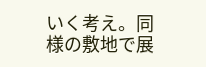いく考え。同様の敷地で展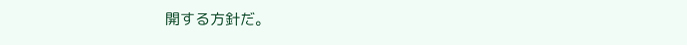開する方針だ。